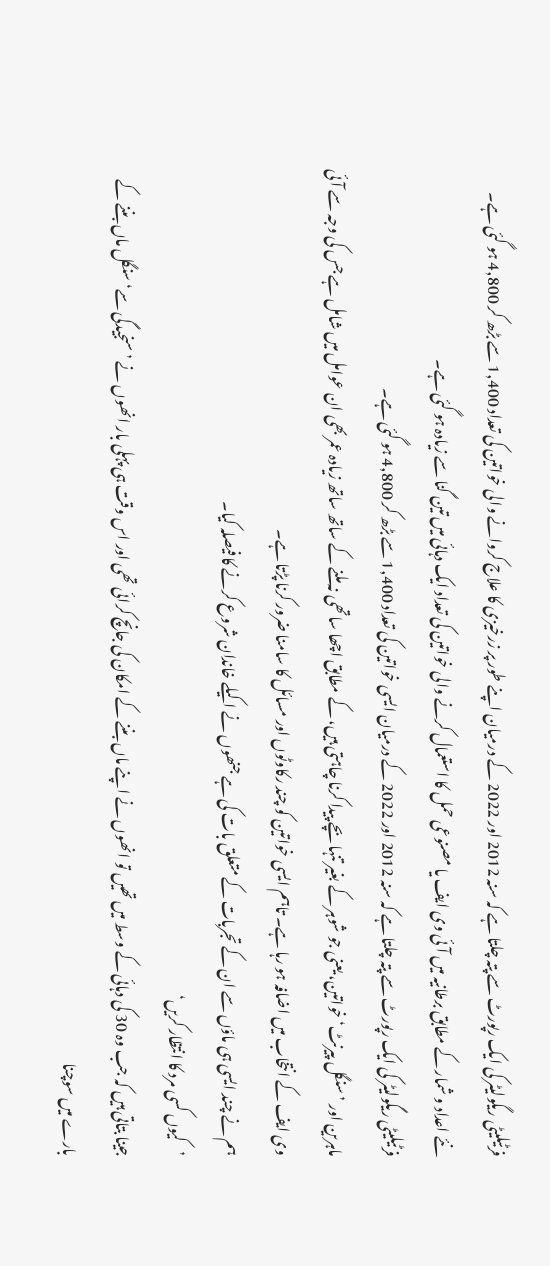فرٹیلیٹی ریگولیٹر کی ایک رپورٹ سے پتہ چلتا ہے کہ سنہ 2012 اور 2022 کے درمیان اپنے طور پر زرخیزی کا علاج کروانے والی خواتین کی تعداد 1,400 سے بڑھ کر 4,800 ہو گئی ہے۔
نئے اعداد و شمار کے مطابق برطانیہ میں آئی وی ایف یا مصنوعی حمل کا استعمال کرنے والی خواتین کی تعداد ایک دہائی میں تین گنا سے زیادہ ہو گئی ہے۔
فرٹیلیٹی ریگولیٹر کی ایک رپورٹ سے پتہ چلتا ہے کہ سنہ 2012 اور 2022 کے درمیان ایسی خواتین کی تعداد 1,400 سے بڑھ کر 4,800 ہو گئی ہے۔
ماہرین اور ’سنگل پیرنٹ‘ خواتین، یعنی جو شوہر کے بغیر تنہا بچے پیدا کرنا چاہتی ہیں، کے مطابق اچھا ساتھی نہ ملنے کے ساتھ ساتھ زیادہ عمر بھی ان عوامل میں شامل ہے جس کی وجہ سے آئی وی ایف کے انتخاب میں اضافہ ہو رہا ہے۔ تاہم ایسی خواتین کو چند رکاوٹوں اور مسائل کا سامنا ضرور کرنا پڑتا ہے۔
ہم نے چند ایسی ہی ماؤں سے ان کے تجربات کے متعلق بات کی ہے جنھوں نے اکیلے خاندان شروع کرنے کا فیصلہ کیا۔
’کیوں کسی مرد کا انتظار کریں‘
جینا بتاتی ہیں کہ جب وہ 30 کی دہائی کے وسط میں تھیں تو انھوں نے اپنے ماں بننے کے امکان کی جانچ کرائی تھی اور اس وقت ہی پہلی بار انھوں نے ’سنجیدگی سے‘ سنگل ماں بننے کے بارے میں سوچنا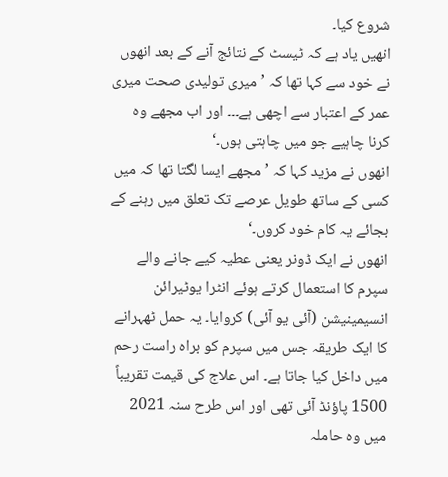شروع کیا۔
انھیں یاد ہے کہ ٹیسٹ کے نتائج آنے کے بعد انھوں نے خود سے کہا تھا کہ ’میری تولیدی صحت میری عمر کے اعتبار سے اچھی ہے۔۔۔ اور اب مجھے وہ کرنا چاہیے جو میں چاہتی ہوں۔‘
انھوں نے مزید کہا کہ ’مجھے ایسا لگتا تھا کہ میں کسی کے ساتھ طویل عرصے تک تعلق میں رہنے کے بجائے یہ کام خود کروں۔‘
انھوں نے ایک ڈونر یعنی عطیہ کیے جانے والے سپرم کا استعمال کرتے ہوئے انٹرا یوٹیرائن انسیمینیشن (آئی یو آئی) کروایا۔ یہ حمل ٹھہرانے کا ایک طریقہ جس میں سپرم کو براہ راست رحم میں داخل کیا جاتا ہے۔ اس علاج کی قیمت تقریباً 1500 پاؤنڈ آئی تھی اور اس طرح سنہ 2021 میں وہ حاملہ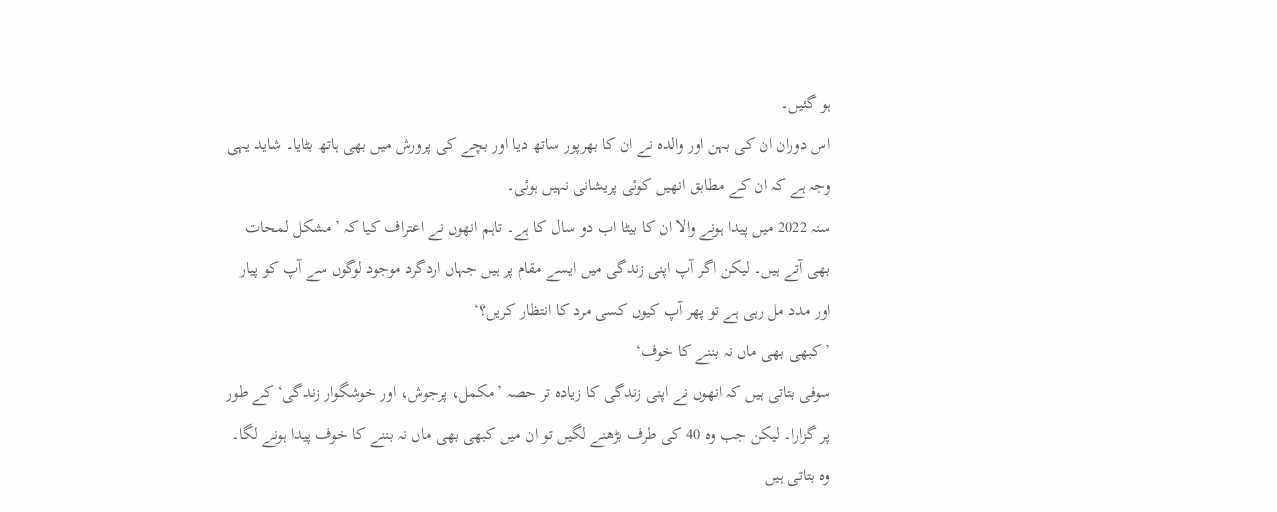ہو گئیں۔
اس دوران ان کی بہن اور والدہ نے ان کا بھرپور ساتھ دیا اور بچے کی پرورش میں بھی ہاتھ بٹایا۔ شاید یہی وجہ ہے کہ ان کے مطابق انھیں کوئی پریشانی نہیں ہوئی۔
سنہ 2022 میں پیدا ہونے والا ان کا بیٹا اب دو سال کا ہے۔ تاہم انھوں نے اعتراف کیا کہ ’مشکل لمحات بھی آتے ہیں۔ لیکن اگر آپ اپنی زندگی میں ایسے مقام پر ہیں جہاں اردگرد موجود لوگوں سے آپ کو پیار اور مدد مل رہی ہے تو پھر آپ کیوں کسی مرد کا انتظار کریں؟‘
’کبھی بھی ماں نہ بننے کا خوف‘
سوفی بتاتی ہیں کہ انھوں نے اپنی زندگی کا زیادہ تر حصہ ’مکمل، پرجوش، اور خوشگوار زندگی‘ کے طور پر گزارا۔ لیکن جب وہ 40 کی طرف بڑھنے لگیں تو ان میں کبھی بھی ماں نہ بننے کا خوف پیدا ہونے لگا۔
وہ بتاتی ہیں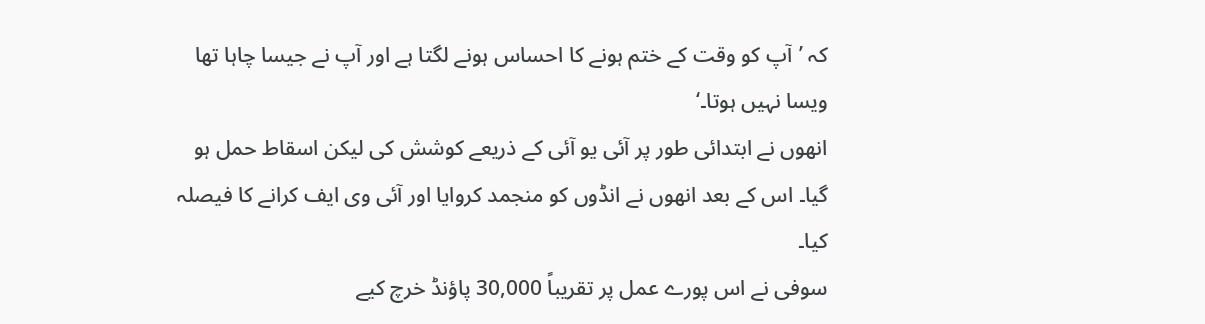کہ ’آپ کو وقت کے ختم ہونے کا احساس ہونے لگتا ہے اور آپ نے جیسا چاہا تھا ویسا نہیں ہوتا۔‘
انھوں نے ابتدائی طور پر آئی یو آئی کے ذریعے کوشش کی لیکن اسقاط حمل ہو گیا۔ اس کے بعد انھوں نے انڈوں کو منجمد کروایا اور آئی وی ایف کرانے کا فیصلہ کیا۔
سوفی نے اس پورے عمل پر تقریباً 30,000 پاؤنڈ خرچ کیے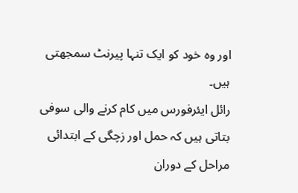اور وہ خود کو ایک تنہا پیرنٹ سمجھتی ہیں۔
رائل ایئرفورس میں کام کرنے والی سوفی بتاتی ہیں کہ حمل اور زچگی کے ابتدائی مراحل کے دوران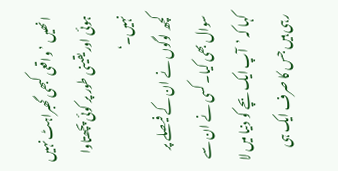انھیں ’واقعی کبھی گھبراہٹ نہیں ہوئی اور یقینی طور پر کوئی پچھتاوا نہیں۔‘
کچھ لوگوں نے ان کے فیصلے پر سوال بھی کیا۔ کسی نے ان سے کہا کہ ’آپ ایک بچے کو دنیا میں لا رہی ہیں جس کا صرف ایک ہی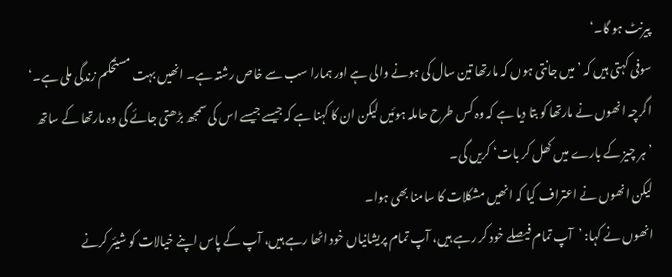پیرنٹ ہو گا۔‘
سوفی کہتی ہیں کہ ’میں جانتی ہوں کہ مارتھا تین سال کی ہونے والی ہے اور ہمارا سب سے خاص رشتہ ہے۔ انھیں بہت مستحکم زندگی ملی ہے۔‘
اگرچہ انھوں نے مارتھا کو بتا دیا ہے کہ وہ کس طرح حاملہ ہوئیں لیکن ان کا کہنا ہے کہ جیسے جیسے اس کی سمجھ بڑھتی جائے گی وہ مارتھا کے ساتھ ’ہر چیز کے بارے میں کھل کر بات‘ کریں گی۔
لیکن انھوں نے اعتراف کیا کہ انھیں مشکلات کا سامنا بھی ہوا۔
انھوں نے کہا: ’آپ تمام فیصلے خود کر رہے ہیں، آپ تمام پریشانیاں خود اٹھا رہے ہیں، آپ کے پاس اپنے خیالات کو شیئر کرنے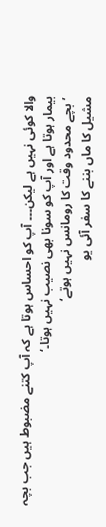والا کوئی نہیں ہے لیکن۔۔۔ آپ کو احساس ہوتا ہے کہ آپ کتنے مضبوط ہیں جب بچہ بیمار ہوتا ہے اور آپ کو سونا بھی نصیب نہیں ہوتا۔‘
’بچے محدود وقت کا رومانس نہیں ہوتے‘
مشیل کا ماں بننے کا سفر آئی یو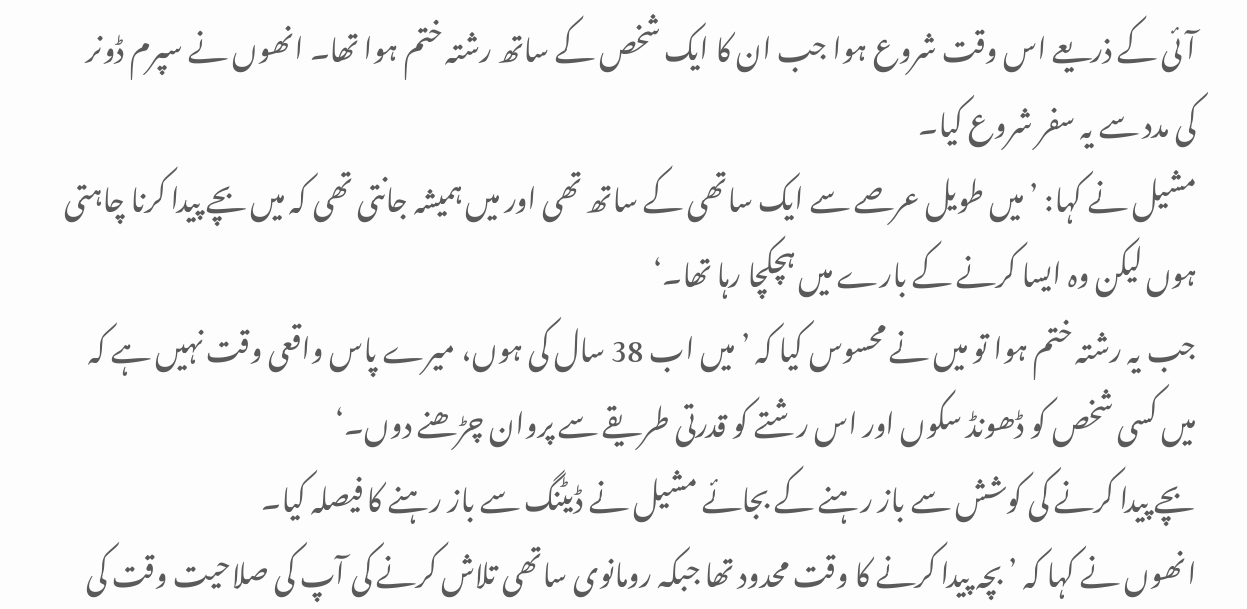آئی کے ذریعے اس وقت شروع ہوا جب ان کا ایک شخص کے ساتھ رشتہ ختم ہوا تھا۔ انھوں نے سپرم ڈونر کی مدد سے یہ سفر شروع کیا۔
مشیل نے کہا: ’میں طویل عرصے سے ایک ساتھی کے ساتھ تھی اور میں ہمیشہ جانتی تھی کہ میں بچے پیدا کرنا چاہتی ہوں لیکن وہ ایسا کرنے کے بارے میں ہچکچا رہا تھا۔‘
جب یہ رشتہ ختم ہوا تو میں نے محسوس کیا کہ ’میں اب 38 سال کی ہوں، میرے پاس واقعی وقت نہیں ہے کہ میں کسی شخص کو ڈھونڈ سکوں اور اس رشتے کو قدرتی طریقے سے پروان چڑھنے دوں۔‘
بچے پیدا کرنے کی کوشش سے باز رہنے کے بجائے مشیل نے ڈیٹنگ سے باز رہنے کا فیصلہ کیا۔
انھوں نے کہا کہ ’بچہ پیدا کرنے کا وقت محدود تھا جبکہ رومانوی ساتھی تلاش کرنے کی آپ کی صلاحیت وقت کی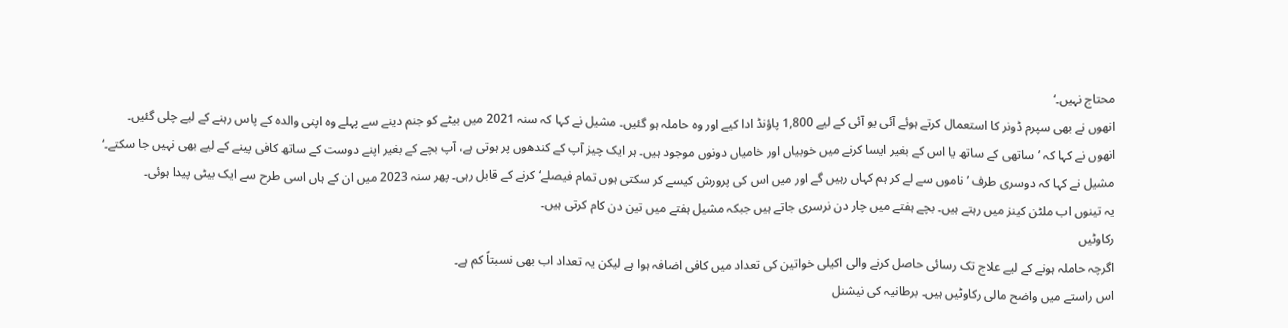محتاج نہیں۔‘
انھوں نے بھی سپرم ڈونر کا استعمال کرتے ہوئے آئی یو آئی کے لیے 1,800 پاؤنڈ ادا کیے اور وہ حاملہ ہو گئیں۔ مشیل نے کہا کہ سنہ 2021 میں بیٹے کو جنم دینے سے پہلے وہ اپنی والدہ کے پاس رہنے کے لیے چلی گئیں۔
انھوں نے کہا کہ ’ساتھی کے ساتھ یا اس کے بغیر ایسا کرنے میں خوبیاں اور خامیاں دونوں موجود ہیں۔ ہر ایک چیز آپ کے کندھوں پر ہوتی ہے، آپ بچے کے بغیر اپنے دوست کے ساتھ کافی پینے کے لیے بھی نہیں جا سکتے۔‘
مشیل نے کہا کہ دوسری طرف ’ناموں سے لے کر ہم کہاں رہیں گے اور میں اس کی پرورش کیسے کر سکتی ہوں تمام فیصلے‘ کرنے کے قابل رہی۔ پھر سنہ 2023 میں ان کے ہاں اسی طرح سے ایک بیٹی پیدا ہوئی۔
یہ تینوں اب ملٹن کینز میں رہتے ہیں۔ بچے ہفتے میں چار دن نرسری جاتے ہیں جبکہ مشیل ہفتے میں تین دن کام کرتی ہیں۔
رکاوٹیں
اگرچہ حاملہ ہونے کے لیے علاج تک رسائی حاصل کرنے والی اکیلی خواتین کی تعداد میں کافی اضافہ ہوا ہے لیکن یہ تعداد اب بھی نسبتاً کم ہے۔
اس راستے میں واضح مالی رکاوٹیں ہیں۔ برطانیہ کی نیشنل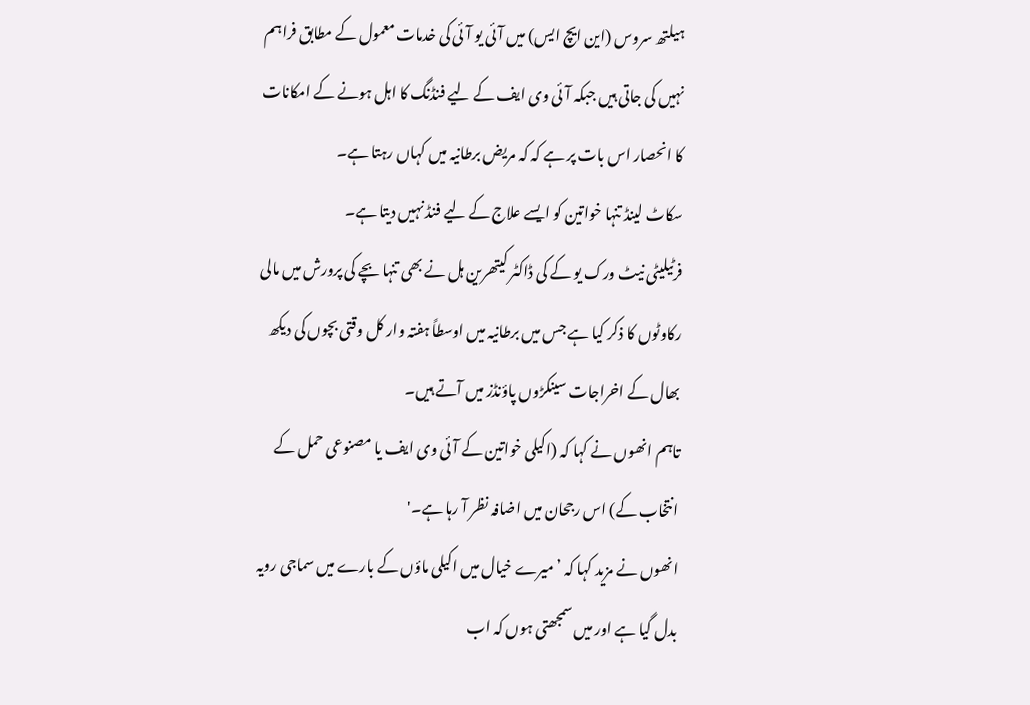ہیلتھ سروس (این ایچ ایس) میں آئی یو آئی کی خدمات معمول کے مطابق فراہم نہیں کی جاتی ہیں جبکہ آئی وی ایف کے لیے فنڈنگ کا اہل ہونے کے امکانات کا انحصار اس بات پر ہے کہ کہ مریض برطانیہ میں کہاں رہتا ہے۔
سکاٹ لینڈ تنہا خواتین کو ایسے علاج کے لیے فنڈ نہیں دیتا ہے۔
فرٹیلیٹی نیٹ ورک یو کے کی ڈاکٹر کیتھرین ہل نے بھی تنہا بچے کی پرورش میں مالی رکاوٹوں کا ذکر کیا ہے جس میں برطانیہ میں اوسطاً ہفتہ وار کل وقتی بچوں کی دیکھ بھال کے اخراجات سینکڑوں پاؤنڈز میں آتے ہیں۔
تاہم انھوں نے کہا کہ (اکیلی خواتین کے آئی وی ایف یا مصنوعی حمل کے انتخاب کے) اس رجحان میں اضافہ نظر آ رہا ہے۔'
انھوں نے مزید کہا کہ ’میرے خیال میں اکیلی ماؤں کے بارے میں سماجی رویہ بدل گیا ہے اور میں سمجھتی ہوں کہ اب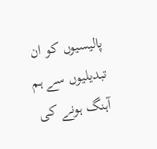پالیسیوں کو ان تبدیلیوں سے ہم آہنگ ہونے کی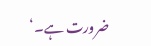ضرورت ہے۔‘